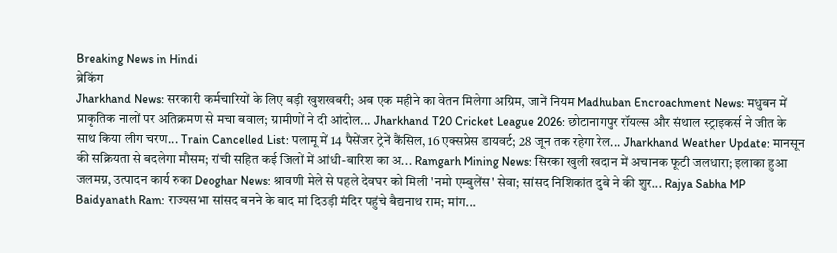Breaking News in Hindi
ब्रेकिंग
Jharkhand News: सरकारी कर्मचारियों के लिए बड़ी खुशखबरी; अब एक महीने का वेतन मिलेगा अग्रिम, जानें नियम Madhuban Encroachment News: मधुबन में प्राकृतिक नालों पर अतिक्रमण से मचा बवाल; ग्रामीणों ने दी आंदोल... Jharkhand T20 Cricket League 2026: छोटानागपुर रॉयल्स और संथाल स्ट्राइकर्स ने जीत के साथ किया लीग चरण... Train Cancelled List: पलामू में 14 पैसेंजर ट्रेनें कैंसिल, 16 एक्सप्रेस डायवर्ट; 28 जून तक रहेगा रेल... Jharkhand Weather Update: मानसून की सक्रियता से बदलेगा मौसम; रांची सहित कई जिलों में आंधी-बारिश का अ... Ramgarh Mining News: सिरका खुली खदान में अचानक फूटी जलधारा; इलाका हुआ जलमग्न, उत्पादन कार्य रुका Deoghar News: श्रावणी मेले से पहले देवघर को मिली 'नमो एम्बुलेंस' सेवा; सांसद निशिकांत दुबे ने की शुर... Rajya Sabha MP Baidyanath Ram: राज्यसभा सांसद बनने के बाद मां दिउड़ी मंदिर पहुंचे बैद्यनाथ राम; मांग...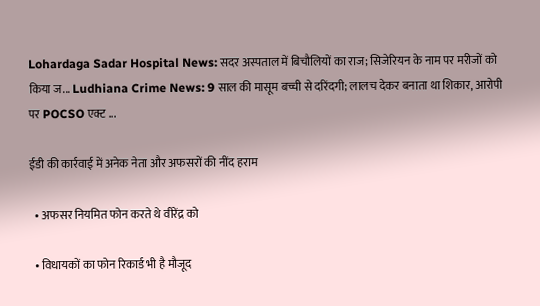Lohardaga Sadar Hospital News: सदर अस्पताल में बिचौलियों का राज; सिजेरियन के नाम पर मरीजों को किया ज... Ludhiana Crime News: 9 साल की मासूम बच्ची से दरिंदगी; लालच देकर बनाता था शिकार, आरोपी पर POCSO एक्ट ...

ईडी की कार्रवाई में अनेक नेता और अफसरों की नींद हराम

  • अफसर नियमित फोन करते थे वीरेंद्र को

  • विधायकों का फोन रिकार्ड भी है मौजूद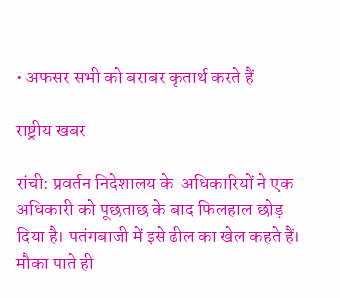• अफसर सभी को बराबर कृतार्थ करते हैं

राष्ट्रीय खबर

रांची: प्रवर्तन निदेशालय के  अधिकारियों ने एक अधिकारी को पूछताछ के बाद फिलहाल छोड़ दिया है। पतंगबाजी में इसे ढील का खेल कहते हैं। मौका पाते ही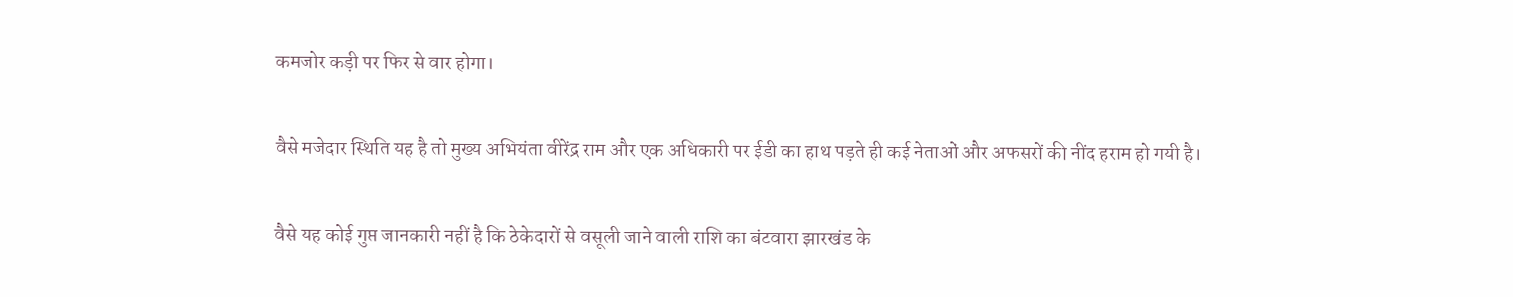कमजोर कड़ी पर फिर से वार होगा।

वैसे मजेदार स्थिति यह है तो मुख्य अभियंता वीरेंद्र राम और एक अधिकारी पर ईडी का हाथ पड़ते ही कई नेताओं और अफसरों की नींद हराम हो गयी है।

वैसे यह कोई गुप्त जानकारी नहीं है कि ठेकेदारों से वसूली जाने वाली राशि का बंटवारा झारखंड के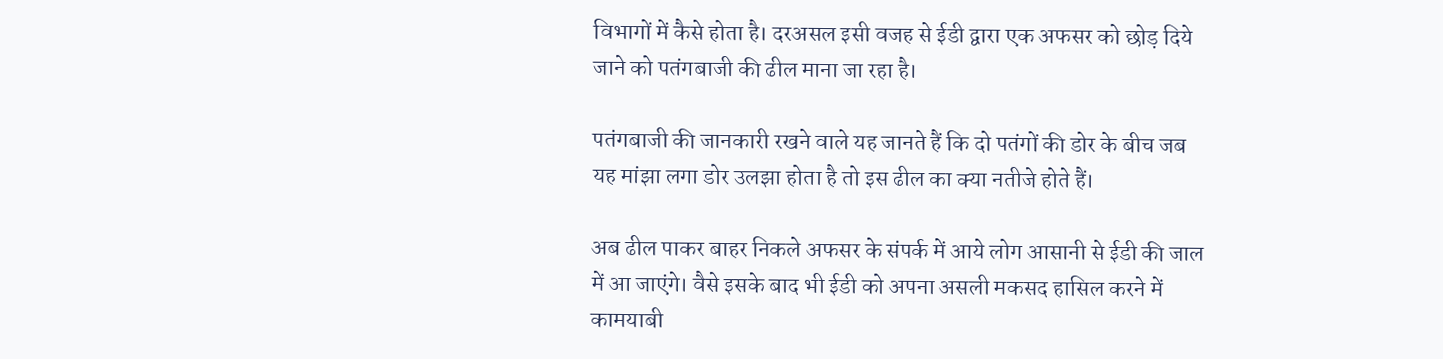विभागों में कैसे होता है। दरअसल इसी वजह से ईडी द्वारा एक अफसर को छोड़ दिये जाने को पतंगबाजी की ढील माना जा रहा है।

पतंगबाजी की जानकारी रखने वाले यह जानते हैं कि दो पतंगों की डोर के बीच जब यह मांझा लगा डोर उलझा होता है तो इस ढील का क्या नतीजे होते हैं।

अब ढील पाकर बाहर निकले अफसर के संपर्क में आये लोग आसानी से ईडी की जाल में आ जाएंगे। वैसे इसके बाद भी ईडी को अपना असली मकसद हासिल करने में कामयाबी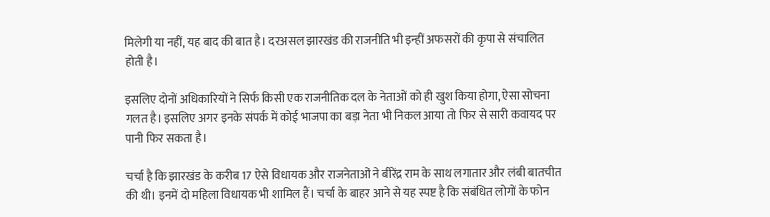मिलेगी या नहीं, यह बाद की बात है। दरअसल झारखंड की राजनीति भी इन्हीं अफसरों की कृपा से संचालित होती है।

इसलिए दोनों अधिकारियों ने सिर्फ किसी एक राजनीतिक दल के नेताओं को ही खुश किया होगा, ऐसा सोचना गलत है। इसलिए अगर इनके संपर्क में कोई भाजपा का बड़ा नेता भी निकल आया तो फिर से सारी कवायद पर पानी फिर सकता है।

चर्चा है कि झारखंड के करीब 17 ऐसे विधायक और राजनेताओं ने बीरेंद्र राम के साथ लगातार और लंबी बातचीत की थी। इनमें दो महिला विधायक भी शामिल हैं। चर्चा के बाहर आने से यह स्पष्ट है कि संबंधित लोगों के फोन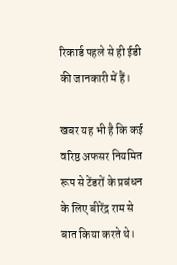रिकार्ड पहले से ही ईडी की जानकारी में हैं।

खबर यह भी है कि कई वरिष्ठ अफसर नियमित रूप से टेंडरों के प्रबंधन के लिए बीरेंद्र राम से बात किया करते थे।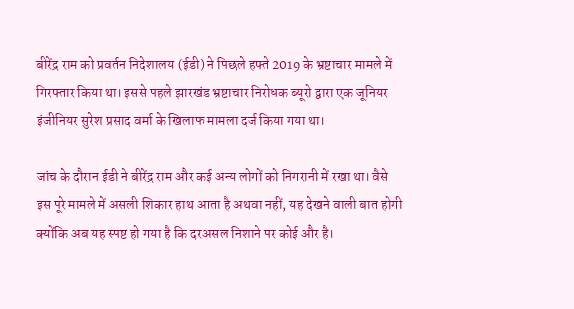बीरेंद्र राम को प्रवर्तन निदेशालय (ईडी) ने पिछले हफ्ते 2019 के भ्रष्टाचार मामले में गिरफ्तार किया था। इससे पहले झारखंड भ्रष्टाचार निरोधक ब्यूरो द्वारा एक जूनियर इंजीनियर सुरेश प्रसाद वर्मा के खिलाफ मामला दर्ज किया गया था।

जांच के दौरान ईडी ने बीरेंद्र राम और कई अन्य लोगों को निगरानी में रखा था। वैसे इस पूरे मामले में असली शिकार हाथ आता है अथवा नहीं, यह देखने वाली बात होगी क्योंकि अब यह स्पष्ट हो गया है कि दरअसल निशाने पर कोई और है।